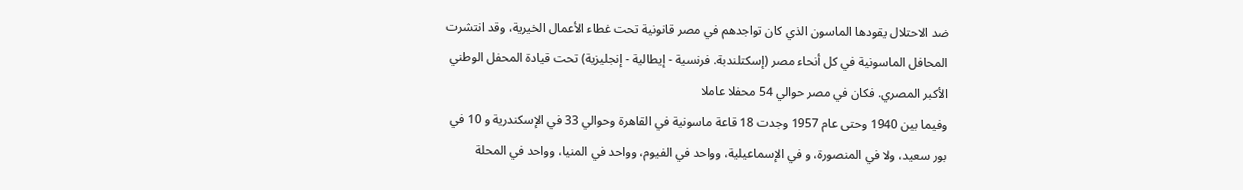ضد الاحتلال يقودها الماسون الذي كان تواجدهم في مصر قانونية تحت غطاء الأعمال الخيرية، وقد انتشرت المحافل الماسونية في كل أنحاء مصر (إسكتلندبة. فرنسية - إيطالية - إنجليزية) تحت قيادة المحفل الوطني الأكبر المصري. فكان في مصر حوالي 54 محفلا عاملا
وفيما بين 1940 وحتى عام 1957 وجدت 18 قاعة ماسونية في القاهرة وحوالي 33 في الإسكندرية و 10 في بور سعيد، ولا في المنصورة، و في الإسماعيلية، وواحد في الفيوم، وواحد في المنيا، وواحد في المحلة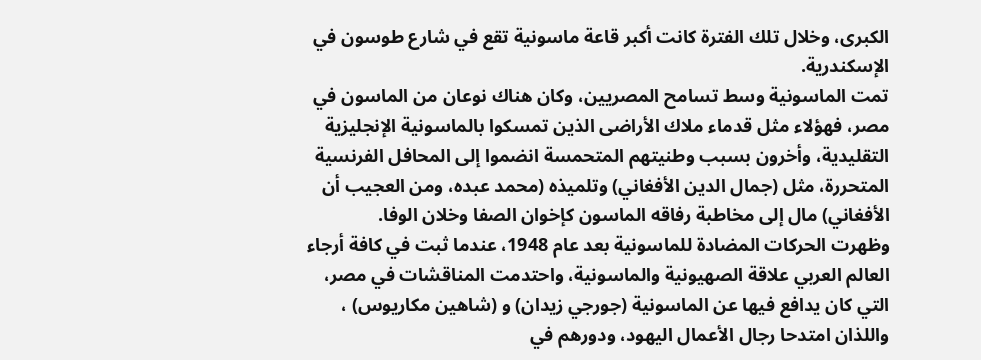الكبرى، وخلال تلك الفترة كانت أكبر قاعة ماسونية تقع في شارع طوسون في الإسكندرية.
تمت الماسونية وسط تسامح المصريين، وكان هناك نوعان من الماسون في مصر، فهؤلاء مثل قدماء ملاك الأراضى الذين تمسكوا بالماسونية الإنجليزية التقليدية، وأخرون بسبب وطنيتهم المتحمسة انضموا إلى المحافل الفرنسية المتحررة، مثل (جمال الدين الأفغاني) وتلميذه (محمد عبده، ومن العجيب أن الأفغاني) مال إلى مخاطبة رفاقه الماسون كإخوان الصفا وخلان الوفا.
وظهرت الحركات المضادة للماسونية بعد عام 1948، عندما ثبت في كافة أرجاء العالم العربي علاقة الصهيونية والماسونية، واحتدمت المناقشات في مصر، التي كان يدافع فيها عن الماسونية (جورجي زيدان) و (شاهين مكاريوس) ، واللذان امتدحا رجال الأعمال اليهود، ودورهم في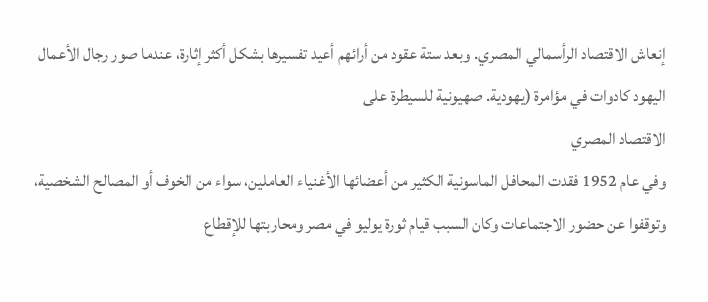إنعاش الاقتصاد الرأسمالي المصري. وبعد ستة عقود من أرائهم أعيد تفسيرها بشكل أكثر إثارة، عندما صور رجال الأعمال اليهود كادوات في مؤامرة (يهودية. صهيونية للسيطرة على
الاقتصاد المصري
وفي عام 1952 فقدت المحافل الماسونية الكثير من أعضائها الأغنياء العاملين، سواء من الخوف أو المصالح الشخصية، وتوقفوا عن حضور الاجتماعات وكان السبب قيام ثورة يوليو في مصر ومحاربتها للإقطاع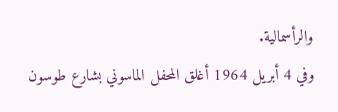والرأسمالية.
وفي 4 أبريل 1964 أغلق المحفل الماسوني بشارع طوسون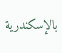بالإسكندرية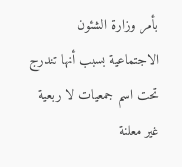بأمر وزارة الشئون الاجتماعية بسبب أنها تندرج تحت اسم جمعيات لا ربعية غير معلنة